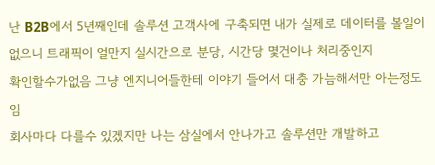난 B2B에서 5년째인데 솔루션 고객사에 구축되면 내가 실제로 데이터를 볼일이없으니 트래픽이 얼만지 실시간으로 분당, 시간당 몇건이나 처리중인지
확인할수가없음 그냥 엔지니어들한테 이야기 들어서 대충 가늠해서만 아는정도임
회사마다 다를수 있겠지만 나는 삼실에서 안나가고 솔루션만 개발하고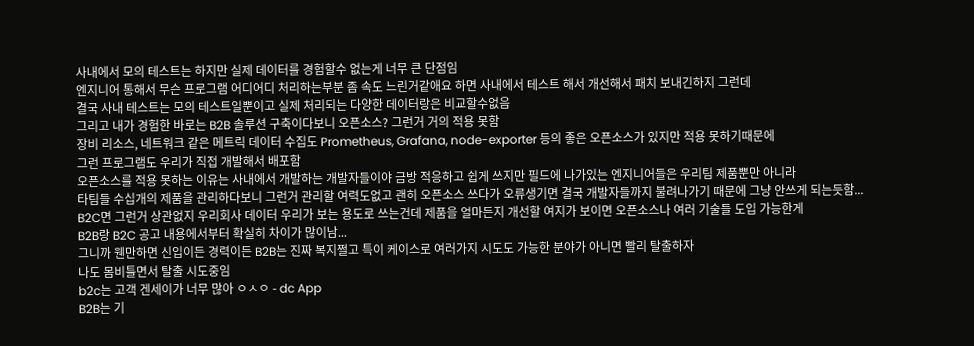사내에서 모의 테스트는 하지만 실제 데이터를 경험할수 없는게 너무 큰 단점임
엔지니어 통해서 무슨 프로그램 어디어디 처리하는부분 좀 속도 느린거같애요 하면 사내에서 테스트 해서 개선해서 패치 보내긴하지 그런데
결국 사내 테스트는 모의 테스트일뿐이고 실제 처리되는 다양한 데이터랑은 비교할수없음
그리고 내가 경험한 바로는 B2B 솔루션 구축이다보니 오픈소스? 그런거 거의 적용 못함
장비 리소스, 네트워크 같은 메트릭 데이터 수집도 Prometheus, Grafana, node-exporter 등의 좋은 오픈소스가 있지만 적용 못하기때문에
그런 프로그램도 우리가 직접 개발해서 배포함
오픈소스를 적용 못하는 이유는 사내에서 개발하는 개발자들이야 금방 적응하고 쉽게 쓰지만 필드에 나가있는 엔지니어들은 우리팀 제품뿐만 아니라
타팀들 수십개의 제품을 관리하다보니 그런거 관리할 여력도없고 괜히 오픈소스 쓰다가 오류생기면 결국 개발자들까지 불려나가기 때문에 그냥 안쓰게 되는듯함...
B2C면 그런거 상관없지 우리회사 데이터 우리가 보는 용도로 쓰는건데 제품을 얼마든지 개선할 여지가 보이면 오픈소스나 여러 기술들 도입 가능한게
B2B랑 B2C 공고 내용에서부터 확실히 차이가 많이남...
그니까 웬만하면 신입이든 경력이든 B2B는 진짜 복지쩔고 특이 케이스로 여러가지 시도도 가능한 분야가 아니면 빨리 탈출하자
나도 몸비틀면서 탈출 시도중임
b2c는 고객 겐세이가 너무 많아 ㅇㅅㅇ - dc App
B2B는 기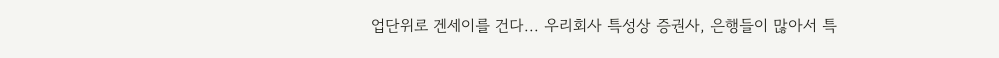업단위로 겐세이를 건다... 우리회사 특성상 증권사, 은행들이 많아서 특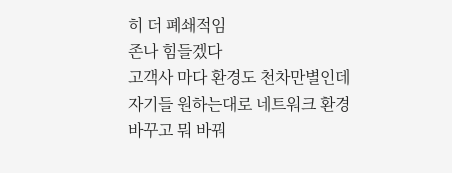히 더 폐쇄적임
존나 힘들겠다
고객사 마다 환경도 천차만별인데 자기들 원하는대로 네트워크 환경바꾸고 뭐 바꿔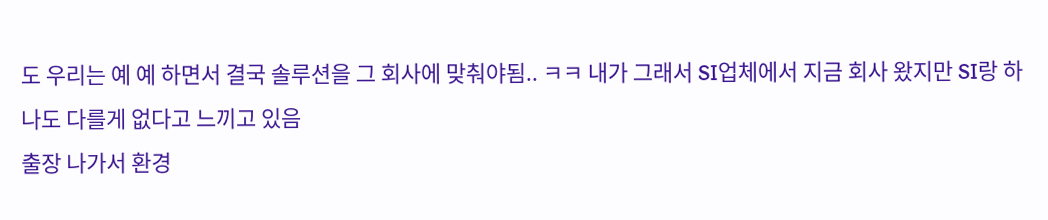도 우리는 예 예 하면서 결국 솔루션을 그 회사에 맞춰야됨.. ㅋㅋ 내가 그래서 SI업체에서 지금 회사 왔지만 SI랑 하나도 다를게 없다고 느끼고 있음
출장 나가서 환경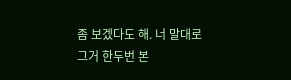좀 보겠다도 해. 너 말대로 그거 한두번 본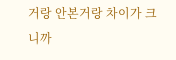거랑 안본거랑 차이가 크니까